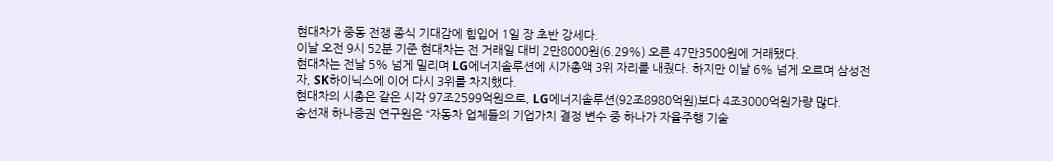현대차가 중동 전쟁 종식 기대감에 힘입어 1일 장 초반 강세다.
이날 오전 9시 52분 기준 현대차는 전 거래일 대비 2만8000원(6.29%) 오른 47만3500원에 거래됐다.
현대차는 전날 5% 넘게 밀리며 LG에너지솔루션에 시가총액 3위 자리를 내줬다. 하지만 이날 6% 넘게 오르며 삼성전자, SK하이닉스에 이어 다시 3위를 차지했다.
현대차의 시총은 같은 시각 97조2599억원으로, LG에너지솔루션(92조8980억원)보다 4조3000억원가량 많다.
송선재 하나증권 연구원은 “자동차 업체들의 기업가치 결정 변수 중 하나가 자율주행 기술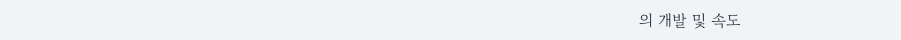의 개발 및 속도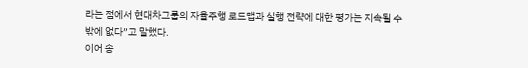라는 점에서 현대차그룹의 자율주행 로드맵과 실행 전략에 대한 평가는 지속될 수밖에 없다”고 말했다.
이어 송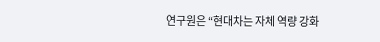연구원은 “현대차는 자체 역량 강화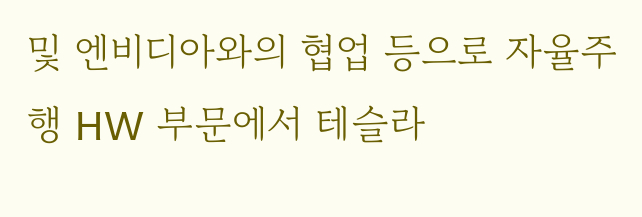및 엔비디아와의 협업 등으로 자율주행 HW 부문에서 테슬라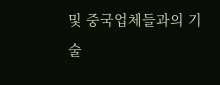및 중국업체들과의 기술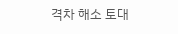격차 해소 토대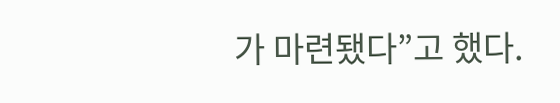가 마련됐다”고 했다.